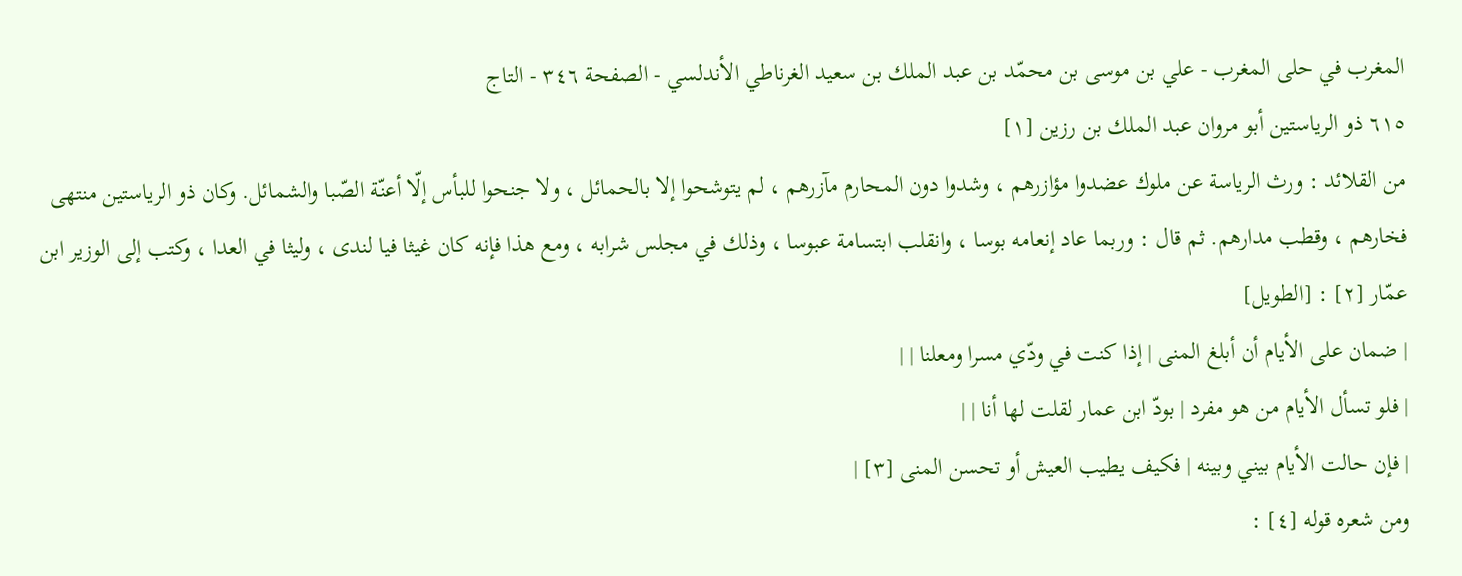المغرب في حلى المغرب - علي بن موسى بن محمّد بن عبد الملك بن سعيد الغرناطي الأندلسي - الصفحة ٣٤٦ - التاج
٦١٥ ذو الرياستين أبو مروان عبد الملك بن رزين [١]
من القلائد : ورث الرياسة عن ملوك عضدوا مؤازرهم ، وشدوا دون المحارم مآزرهم ، لم يتوشحوا إلا بالحمائل ، ولا جنحوا للبأس إلّا أعنّة الصّبا والشمائل. وكان ذو الرياستين منتهى فخارهم ، وقطب مدارهم. ثم قال : وربما عاد إنعامه بوسا ، وانقلب ابتسامة عبوسا ، وذلك في مجلس شرابه ، ومع هذا فإنه كان غيثا فيا لندى ، وليثا في العدا ، وكتب إلى الوزير ابن عمّار [٢] : [الطويل]
| ضمان على الأيام أن أبلغ المنى | إذا كنت في ودّي مسرا ومعلنا | |
| فلو تسأل الأيام من هو مفرد | بودّ ابن عمار لقلت لها أنا | |
| فإن حالت الأيام بيني وبينه | فكيف يطيب العيش أو تحسن المنى [٣] |
ومن شعره قوله [٤] :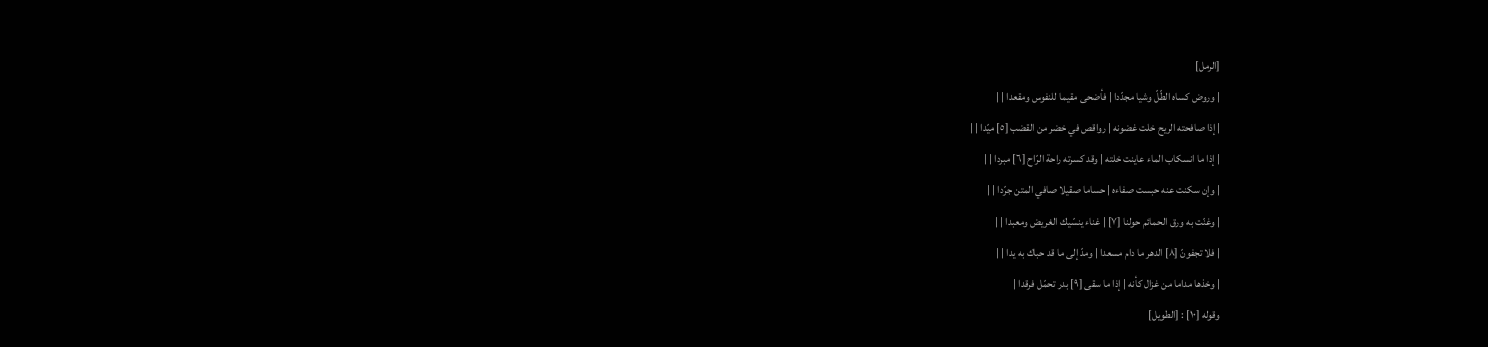[الرمل]
| وروض كساه الطّلّ وشيا مجدّدا | فأضحى مقيما للنفوس ومقعدا | |
| إذا صافحته الريح خلت غضونه | رواقص في خضر من القضب [٥] ميّدا | |
| إذا ما انسكاب الماء عاينت خلته | وقد كسرته راحة الرّاح [٦] مبردا | |
| وإن سكنت عنه حبست صفاءه | حساما صقيلا صافي المتن جرّدا | |
| وغنّت به ورق الحمائم حولنا [٧] | غناء ينسّيك الغريض ومعبدا | |
| فلا تجفونّ [٨] الدهر ما دام مسعدا | ومدّ إلى ما قد حباك به يدا | |
| وخذها مداما من غزال كأنه | إذا ما سقى [٩] بدر تحمّل فرقدا |
وقوله [١٠] : [الطويل]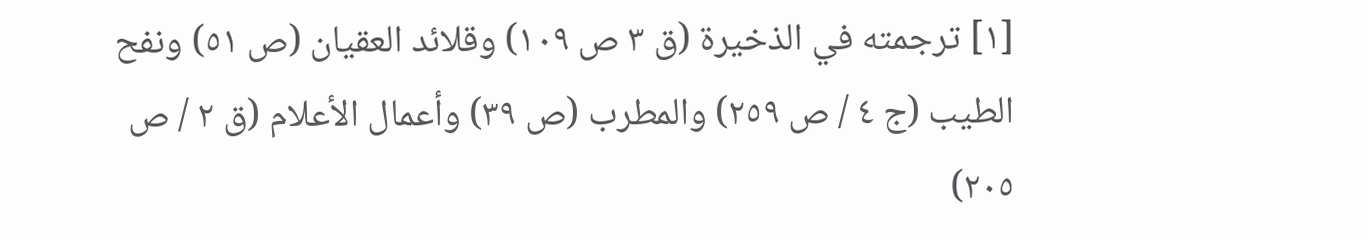[١] ترجمته في الذخيرة (ق ٣ ص ١٠٩) وقلائد العقيان (ص ٥١) ونفح الطيب (ج ٤ / ص ٢٥٩) والمطرب (ص ٣٩) وأعمال الأعلام (ق ٢ / ص ٢٠٥)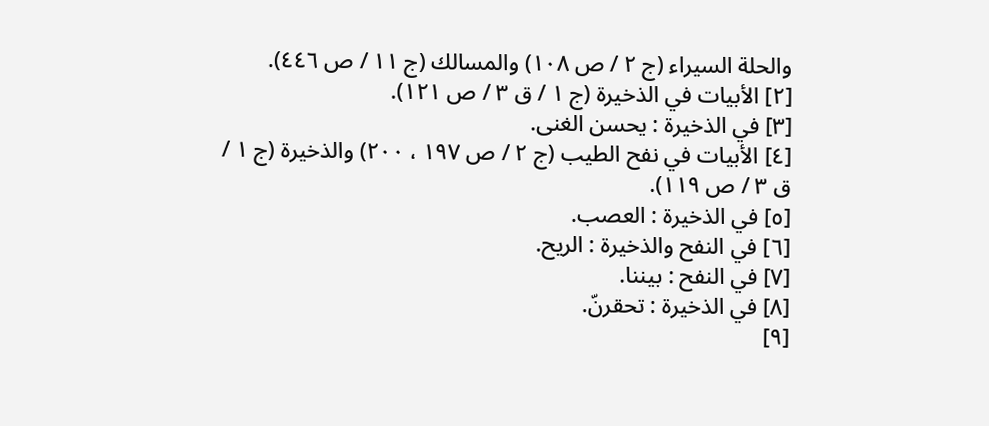والحلة السيراء (ج ٢ / ص ١٠٨) والمسالك (ج ١١ / ص ٤٤٦).
[٢] الأبيات في الذخيرة (ج ١ / ق ٣ / ص ١٢١).
[٣] في الذخيرة : يحسن الغنى.
[٤] الأبيات في نفح الطيب (ج ٢ / ص ١٩٧ ، ٢٠٠) والذخيرة (ج ١ / ق ٣ / ص ١١٩).
[٥] في الذخيرة : العصب.
[٦] في النفح والذخيرة : الريح.
[٧] في النفح : بيننا.
[٨] في الذخيرة : تحقرنّ.
[٩]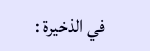في الذخيرة :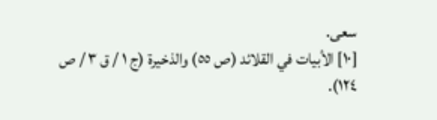سعى.
[١٠] الأبيات في القلائد (ص ٥٥) والذخيرة (ج ١ / ق ٣ / ص ١٢٤).